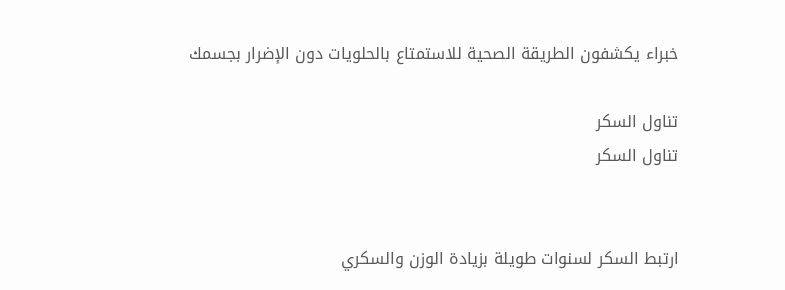خبراء يكشفون الطريقة الصحية للاستمتاع بالحلويات دون الإضرار بجسمك

تناول السكر
تناول السكر


ارتبط السكر لسنوات طويلة بزيادة الوزن والسكري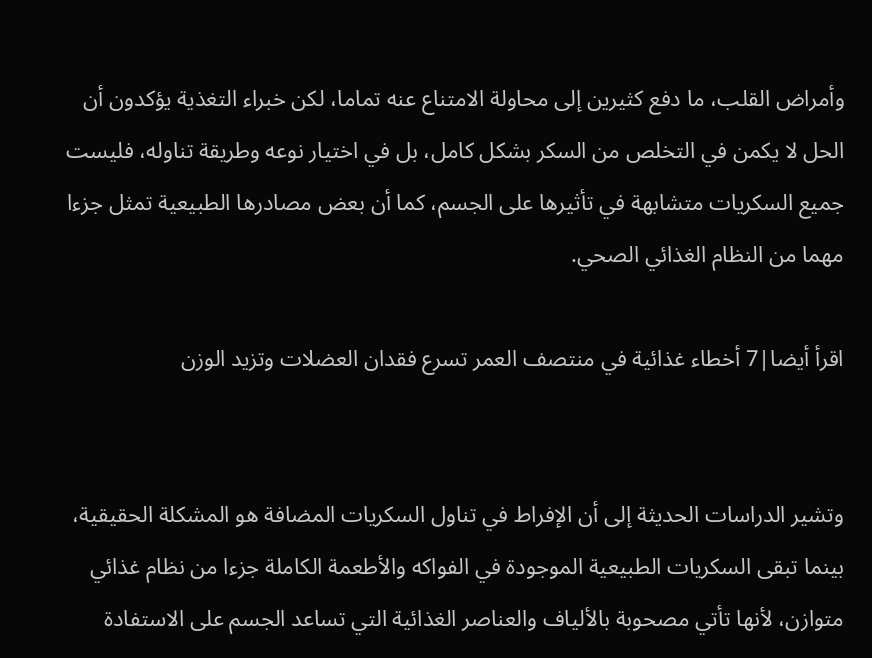وأمراض القلب، ما دفع كثيرين إلى محاولة الامتناع عنه تماما، لكن خبراء التغذية يؤكدون أن الحل لا يكمن في التخلص من السكر بشكل كامل، بل في اختيار نوعه وطريقة تناوله، فليست جميع السكريات متشابهة في تأثيرها على الجسم، كما أن بعض مصادرها الطبيعية تمثل جزءا مهما من النظام الغذائي الصحي.

اقرأ أيضا|7 أخطاء غذائية في منتصف العمر تسرع فقدان العضلات وتزيد الوزن


وتشير الدراسات الحديثة إلى أن الإفراط في تناول السكريات المضافة هو المشكلة الحقيقية، بينما تبقى السكريات الطبيعية الموجودة في الفواكه والأطعمة الكاملة جزءا من نظام غذائي متوازن، لأنها تأتي مصحوبة بالألياف والعناصر الغذائية التي تساعد الجسم على الاستفادة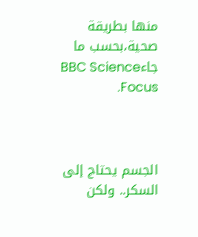منها بطريقة صحية،بحسب ما جاءBBC Science Focus.



الجسم يحتاج إلى السكر.. ولكن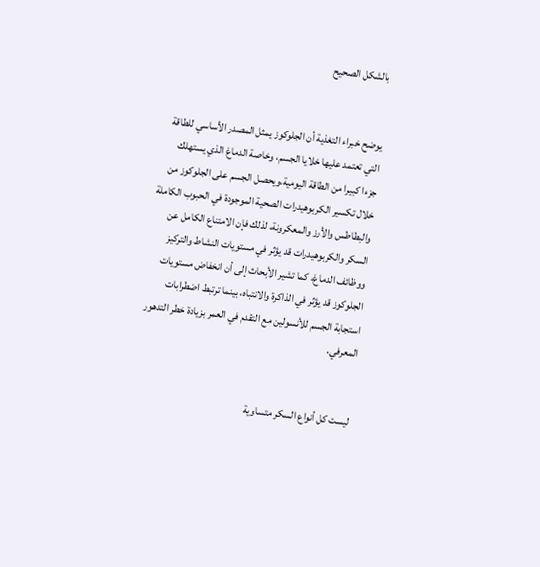بالشكل الصحيح


يوضح خبراء التغذية أن الجلوكوز يمثل المصدر الأساسي للطاقة التي تعتمد عليها خلايا الجسم، وخاصة الدماغ الذي يستهلك جزءا كبيرا من الطاقة اليومية،ويحصل الجسم على الجلوكوز من خلال تكسير الكربوهيدرات الصحية الموجودة في الحبوب الكاملة والبطاطس والأرز والمعكرونة، لذلك فإن الامتناع الكامل عن السكر والكربوهيدرات قد يؤثر في مستويات النشاط والتركيز ووظائف الدماغ، كما تشير الأبحاث إلى أن انخفاض مستويات الجلوكوز قد يؤثر في الذاكرة والانتباه، بينما ترتبط اضطرابات استجابة الجسم للأنسولين مع التقدم في العمر بزيادة خطر التدهور المعرفي.


ليست كل أنواع السكر متساوية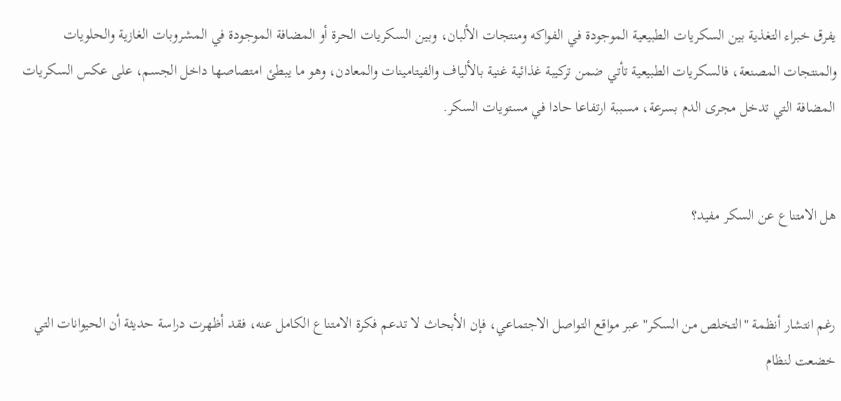يفرق خبراء التغذية بين السكريات الطبيعية الموجودة في الفواكه ومنتجات الألبان، وبين السكريات الحرة أو المضافة الموجودة في المشروبات الغازية والحلويات والمنتجات المصنعة، فالسكريات الطبيعية تأتي ضمن تركيبة غذائية غنية بالألياف والفيتامينات والمعادن، وهو ما يبطئ امتصاصها داخل الجسم، على عكس السكريات المضافة التي تدخل مجرى الدم بسرعة، مسببة ارتفاعا حادا في مستويات السكر.


هل الامتناع عن السكر مفيد؟


رغم انتشار أنظمة "التخلص من السكر" عبر مواقع التواصل الاجتماعي، فإن الأبحاث لا تدعم فكرة الامتناع الكامل عنه، فقد أظهرت دراسة حديثة أن الحيوانات التي خضعت لنظام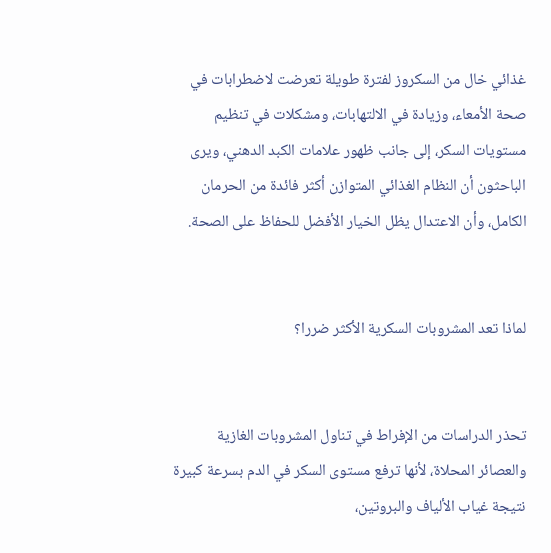غذائي خال من السكروز لفترة طويلة تعرضت لاضطرابات في صحة الأمعاء، وزيادة في الالتهابات، ومشكلات في تنظيم مستويات السكر، إلى جانب ظهور علامات الكبد الدهني، ويرى الباحثون أن النظام الغذائي المتوازن أكثر فائدة من الحرمان الكامل، وأن الاعتدال يظل الخيار الأفضل للحفاظ على الصحة.


لماذا تعد المشروبات السكرية الأكثر ضررا؟


تحذر الدراسات من الإفراط في تناول المشروبات الغازية والعصائر المحلاة، لأنها ترفع مستوى السكر في الدم بسرعة كبيرة نتيجة غياب الألياف والبروتين،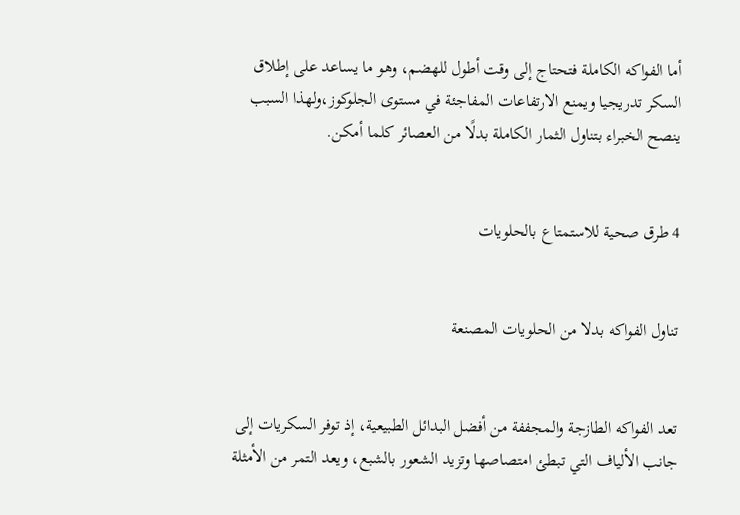أما الفواكه الكاملة فتحتاج إلى وقت أطول للهضم، وهو ما يساعد على إطلاق السكر تدريجيا ويمنع الارتفاعات المفاجئة في مستوى الجلوكوز،ولهذا السبب ينصح الخبراء بتناول الثمار الكاملة بدلًا من العصائر كلما أمكن.


4 طرق صحية للاستمتاع بالحلويات


تناول الفواكه بدلا من الحلويات المصنعة


تعد الفواكه الطازجة والمجففة من أفضل البدائل الطبيعية، إذ توفر السكريات إلى جانب الألياف التي تبطئ امتصاصها وتزيد الشعور بالشبع، ويعد التمر من الأمثلة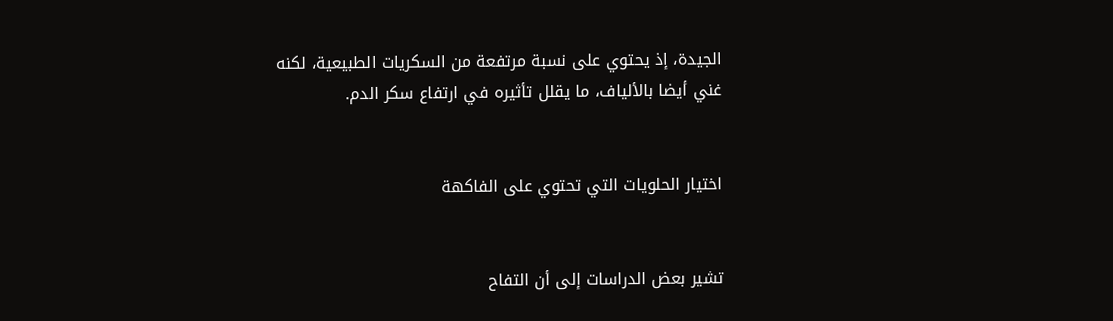الجيدة، إذ يحتوي على نسبة مرتفعة من السكريات الطبيعية، لكنه غني أيضا بالألياف، ما يقلل تأثيره في ارتفاع سكر الدم.


اختيار الحلويات التي تحتوي على الفاكهة


تشير بعض الدراسات إلى أن التفاح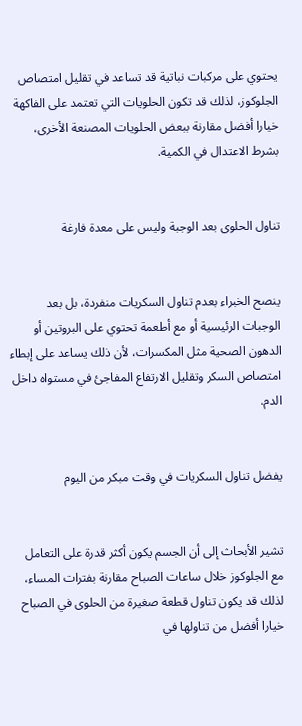يحتوي على مركبات نباتية قد تساعد في تقليل امتصاص الجلوكوز، لذلك قد تكون الحلويات التي تعتمد على الفاكهة خيارا أفضل مقارنة ببعض الحلويات المصنعة الأخرى، بشرط الاعتدال في الكمية.


تناول الحلوى بعد الوجبة وليس على معدة فارغة


ينصح الخبراء بعدم تناول السكريات منفردة، بل بعد الوجبات الرئيسية أو مع أطعمة تحتوي على البروتين أو الدهون الصحية مثل المكسرات، لأن ذلك يساعد على إبطاء امتصاص السكر وتقليل الارتفاع المفاجئ في مستواه داخل الدم.


يفضل تناول السكريات في وقت مبكر من اليوم


تشير الأبحاث إلى أن الجسم يكون أكثر قدرة على التعامل مع الجلوكوز خلال ساعات الصباح مقارنة بفترات المساء، لذلك قد يكون تناول قطعة صغيرة من الحلوى في الصباح خيارا أفضل من تناولها في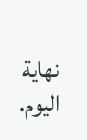نهاية اليوم.